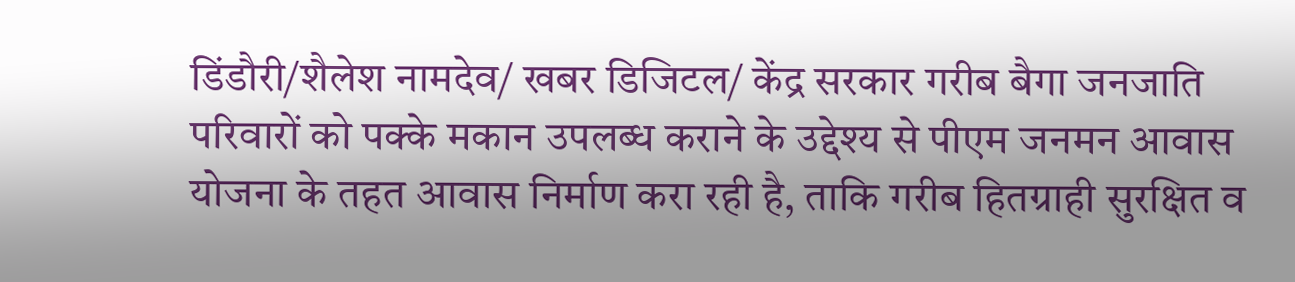डिंडौरी/शैलेश नामदेव/ खबर डिजिटल/ केंद्र सरकार गरीब बैगा जनजाति परिवारों को पक्के मकान उपलब्ध कराने के उद्देश्य से पीएम जनमन आवास योजना के तहत आवास निर्माण करा रही है, ताकि गरीब हितग्राही सुरक्षित व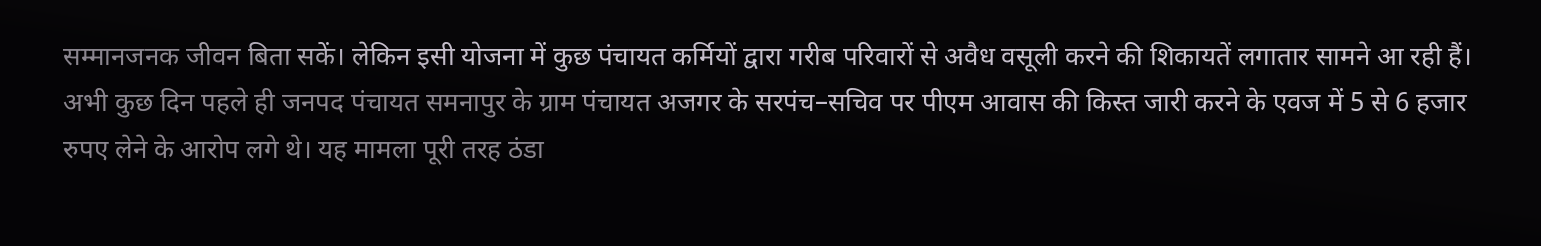सम्मानजनक जीवन बिता सकें। लेकिन इसी योजना में कुछ पंचायत कर्मियों द्वारा गरीब परिवारों से अवैध वसूली करने की शिकायतें लगातार सामने आ रही हैं। अभी कुछ दिन पहले ही जनपद पंचायत समनापुर के ग्राम पंचायत अजगर के सरपंच–सचिव पर पीएम आवास की किस्त जारी करने के एवज में 5 से 6 हजार रुपए लेने के आरोप लगे थे। यह मामला पूरी तरह ठंडा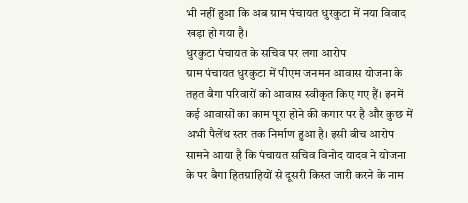भी नहीं हुआ कि अब ग्राम पंचायत धुरकुटा में नया विवाद खड़ा हो गया है।
धुरकुटा पंचायत के सचिव पर लगा आरोप
ग्राम पंचायत धुरकुटा में पीएम जनमन आवास योजना के तहत बैगा परिवारों को आवास स्वीकृत किए गए हैं। इनमें कई आवासों का काम पूरा होने की कगार पर है और कुछ में अभी पैलेंथ स्तर तक निर्माण हुआ है। इसी बीच आरोप सामने आया है कि पंचायत सचिव विनोद यादव ने योजना के पर बैगा हितग्राहियों से दूसरी किस्त जारी करने के नाम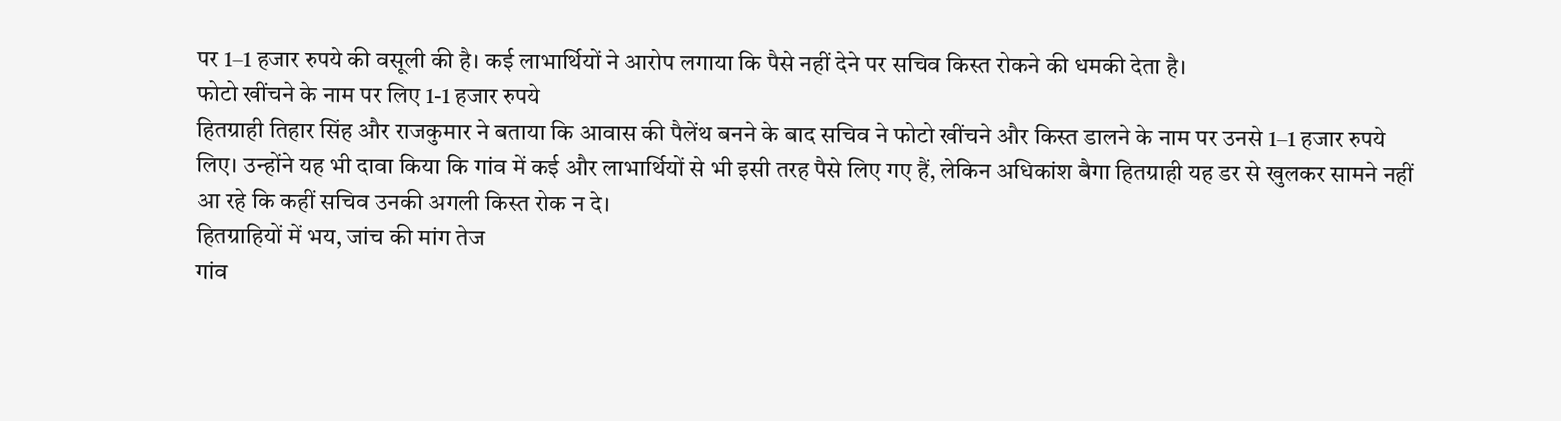पर 1–1 हजार रुपये की वसूली की है। कई लाभार्थियों ने आरोप लगाया कि पैसे नहीं देने पर सचिव किस्त रोकने की धमकी देता है।
फोटो खींचने के नाम पर लिए 1-1 हजार रुपये
हितग्राही तिहार सिंह और राजकुमार ने बताया कि आवास की पैलेंथ बनने के बाद सचिव ने फोटो खींचने और किस्त डालने के नाम पर उनसे 1–1 हजार रुपये लिए। उन्होंने यह भी दावा किया कि गांव में कई और लाभार्थियों से भी इसी तरह पैसे लिए गए हैं, लेकिन अधिकांश बैगा हितग्राही यह डर से खुलकर सामने नहीं आ रहे कि कहीं सचिव उनकी अगली किस्त रोक न दे।
हितग्राहियों में भय, जांच की मांग तेज
गांव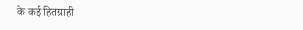के कई हितग्राही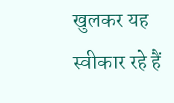खुलकर यह स्वीकार रहे हैं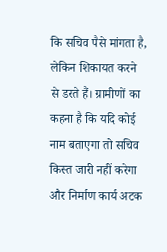कि सचिव पैसे मांगता है, लेकिन शिकायत करने से डरते हैं। ग्रामीणों का कहना है कि यदि कोई नाम बताएगा तो सचिव किस्त जारी नहीं करेगा और निर्माण कार्य अटक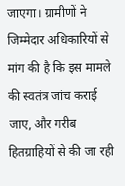जाएगा। ग्रामीणों ने जिम्मेदार अधिकारियों से मांग की है कि इस मामले की स्वतंत्र जांच कराई जाए, और गरीब हितग्राहियों से की जा रही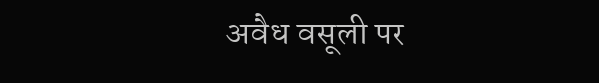अवैध वसूली पर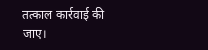तत्काल कार्रवाई की जाए।